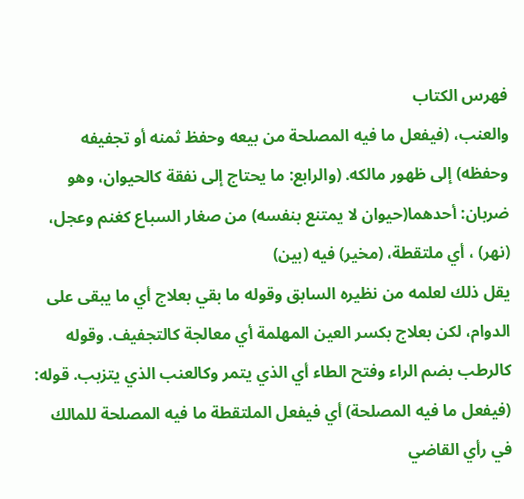فهرس الكتاب
والعنب، (فيفعل ما فيه المصلحة من بيعه وحفظ ثمنه أو تجفيفه وحفظه) إلى ظهور مالكه. (والرابع: ما يحتاج إلى نفقة كالحيوان، وهو ضربان: أحدهما(حيوان لا يمتنع بنفسه) من صغار السباع كغنم وعجل، (نهر) ، أي ملتقطة، (مخير) فيه (بين)
يقل ذلك لعلمه من نظيره السابق وقوله ما بقي بعلاج أي ما يبقى على الدوام، لكن بعلاج بكسر العين المهلمة أي معالجة كالتجفيف. وقوله كالرطب بضم الراء وفتح الطاء أي الذي يتمر وكالعنب الذي يتزبب. قوله: (فيفعل ما فيه المصلحة) أي فيفعل الملتقطة ما فيه المصلحة للمالك في رأي القاضي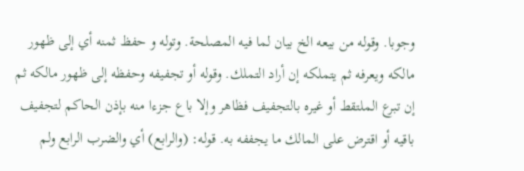وجوبا. وقوله من بيعه الخ بيان لما فيه المصلحة. وتوله و حفظ ثمنه أي إلى ظهور مالكه ويعرفه ثم يتملكه إن أراد التملك. وقوله أو تجفيفه وحفظه إلى ظهور مالكه ثم إن تبرع الملتقط أو غيره بالتجفيف فظاهر وإلا باع جزءا منه بإذن الحاكم لتجفيف باقيه أو اقترض على المالك ما يجففه به. قوله: (والرابع) أي والضرب الرابع ولم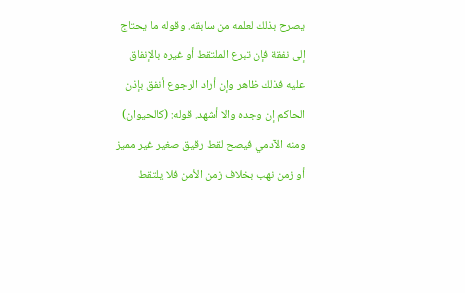يصرح بذلك لعلمه من سابقه. وقوله ما يحتاج إلى نفقة فإن تبرع الملتقط أو غيره بالإنفاق عليه فذلك ظاهر وإن أراد الرجوع أنفق بإذن الحاكم إن وجده والا أشهد. قوله: (كالحيوان) ومنه الآدمي فيصح لقط رقيق صغير غير مميز أو زمن نهب بخلاف زمن الأمن فلا يلتقط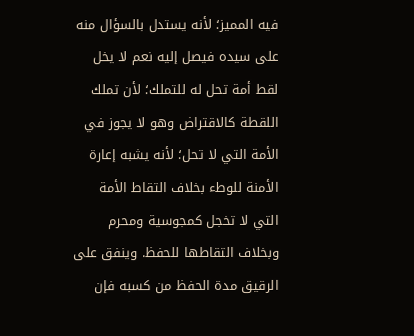فيه المميز؛ لأنه يستدل بالسؤال منه على سيده فيصل إليه نعم لا يخل لقط أمة تحل له للتملك؛ لأن تملك اللقطة كالاقتراض وهو لا يجوز في الأمة التي لا تحل؛ لأنه يشبه إعارة الأمنة للوطء بخلاف التقاط الأمة التي لا تخجل كمجوسية ومحرم وبخلاف التقاطها للحفظ. وينفق على الرقيق مدة الحفظ من كسبه فإن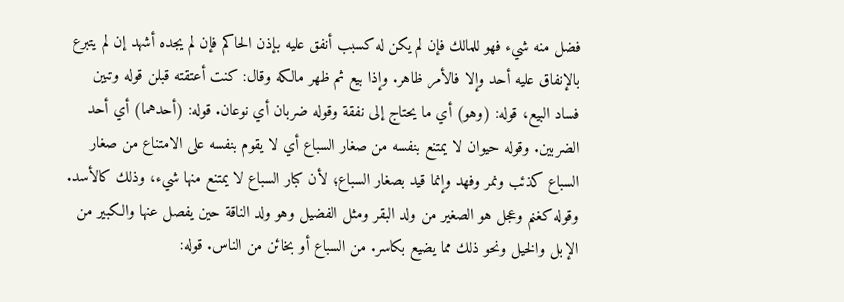فضل منه شيء فهو للمالك فإن لم يكن له كسبب أنفق عليه بإذن الحاكم فإن لم يجده أشهد إن لم يتبرع بالإنفاق عليه أحد وإلا فالأمر ظاهر. وإذا بيع ثم ظهر مالكه وقال: كنت أعتقته قبلن قوله وتبين فساد البيع، قوله: (وهو) أي ما يحتاج إلى نفقة وقوله ضربان أي نوعان. قوله: (أحدهما) أي أحد الضربين. وقوله حيوان لا يمتنع بنفسه من صغار السباع أي لا يقوم بنفسه على الامتناع من صغار السباع كذئب ونمر وفهد وإنما قيد بصغار السباع؛ لأن كبار السباع لا يمتنع منها شيء، وذلك كالأسد. وقوله كغنم وعجل هو الصغير من ولد البقر ومثل الفضيل وهو ولد الناقة حين يفصل عنها والكبير من الإبل والخيل ونحو ذلك مما يضيع بكاسر. من السباع أو بخائن من الناس. قوله: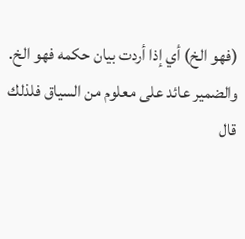(فهو الخ) أي إذا أردت بيان حكمه فهو الخ. والضمير عائد على معلوم من السياق فلذلك قال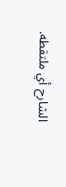الشارح أي ملتقطه.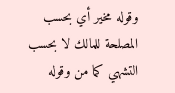وقوله مخير أي بحسب المصلحة للمالك لا بحسب التشهي كما من وقوله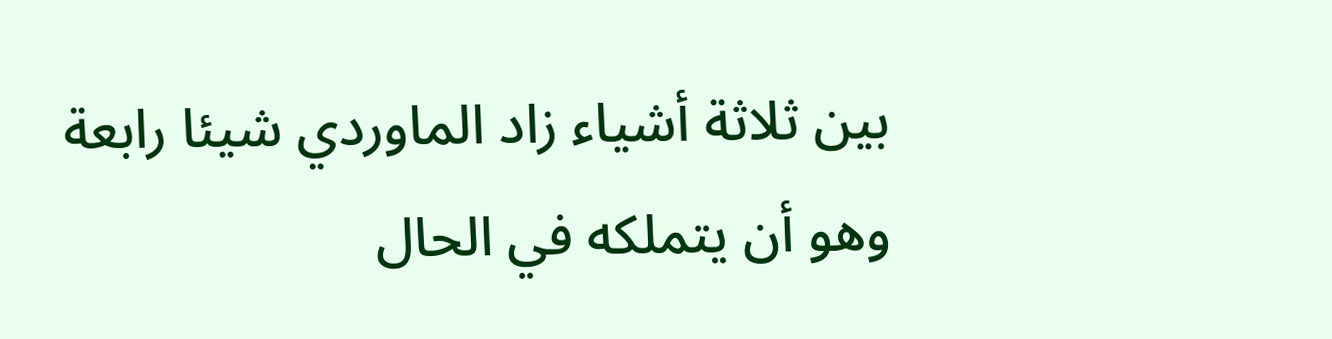بين ثلاثة أشياء زاد الماوردي شيئا رابعة وهو أن يتملكه في الحال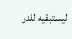ليستبقيه للدر